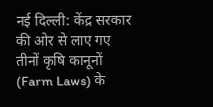नई दिल्ली: केंद्र सरकार की ओर से लाए गए तीनों कृषि कानूनों (Farm Laws) के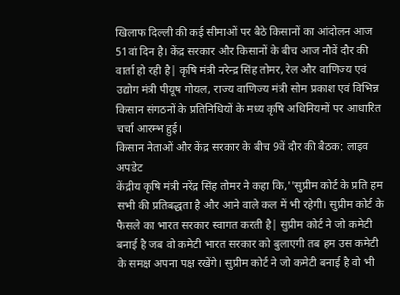खिलाफ दिल्ली की कई सीमाओं पर बैठे किसानों का आंदोलन आज 51वां दिन है। केंद्र सरकार और किसानों के बीच आज नौवें दौर की वार्ता हो रही है| कृषि मंत्री नरेन्द्र सिंह तोमर, रेल और वाणिज्य एवं उद्योग मंत्री पीयूष गोयल, राज्य वाणिज्य मंत्री सोम प्रकाश एवं विभिन्न किसान संगठनों के प्रतिनिधियों के मध्य कृषि अधिनियमों पर आधारित चर्चा आरम्भ हुई।
किसान नेताओं और केंद्र सरकार के बीच 9वें दौर की बैठक: लाइव अपडेट
केंद्रीय कृषि मंत्री नरेंद्र सिंह तोमर ने कहा कि,''सुप्रीम कोर्ट के प्रति हम सभी की प्रतिबद्धता है और आने वाले कल में भी रहेगी। सुप्रीम कोर्ट के फैसले का भारत सरकार स्वागत करती है| सुप्रीम कोर्ट ने जो कमेटी बनाई है जब वो कमेटी भारत सरकार को बुलाएगी तब हम उस कमेटी के समक्ष अपना पक्ष रखेंगे। सुप्रीम कोर्ट ने जो कमेटी बनाई है वो भी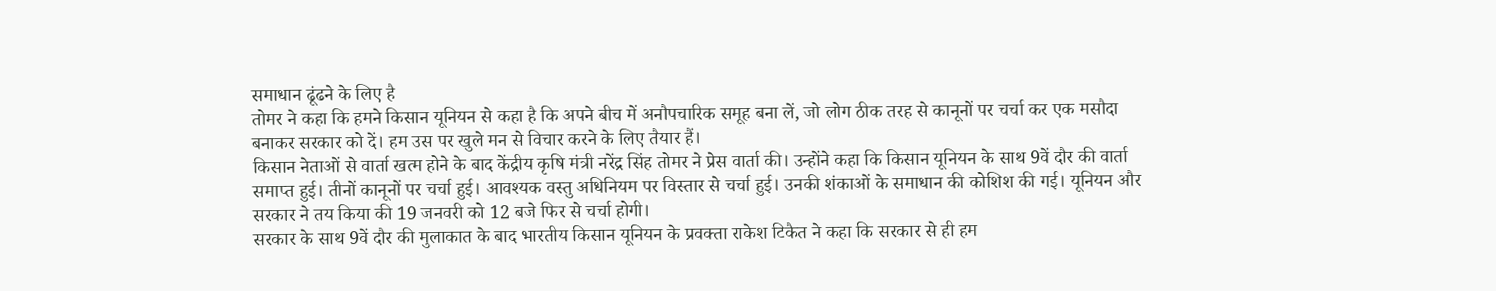समाधान ढूंढने के लिए है
तोमर ने कहा कि हमने किसान यूनियन से कहा है कि अपने बीच में अनौपचारिक समूह बना लें, जो लोग ठीक तरह से कानूनों पर चर्चा कर एक मसौदा बनाकर सरकार को दें। हम उस पर खुले मन से विचार करने के लिए तैयार हैं।
किसान नेताओं से वार्ता खत्म होने के बाद केंद्रीय कृषि मंत्री नरेंद्र सिंह तोमर ने प्रेस वार्ता की। उन्होंने कहा कि किसान यूनियन के साथ 9वें दौर की वार्ता समाप्त हुई। तीनों कानूनों पर चर्चा हुई। आवश्यक वस्तु अधिनियम पर विस्तार से चर्चा हुई। उनकी शंकाओं के समाधान की कोशिश की गई। यूनियन और सरकार ने तय किया की 19 जनवरी को 12 बजे फिर से चर्चा होगी।
सरकार के साथ 9वें दौर की मुलाकात के बाद भारतीय किसान यूनियन के प्रवक्ता राकेश टिकैत ने कहा कि सरकार से ही हम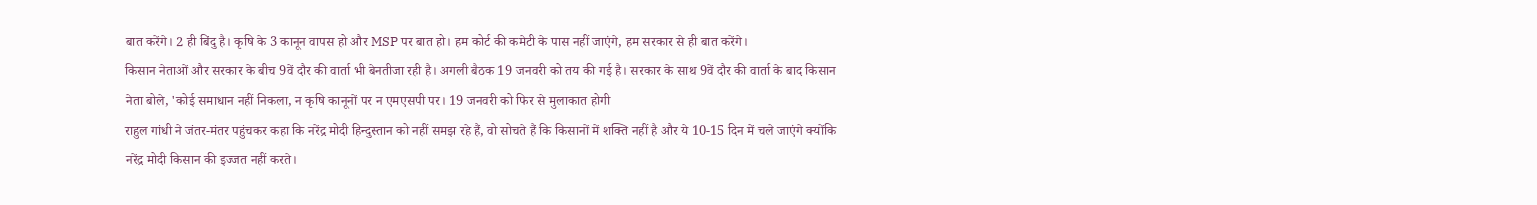बात करेंगे। 2 ही बिंदु है। कृषि के 3 कानून वापस हो और MSP पर बात हो। हम कोर्ट की कमेटी के पास नहीं जाएंगे, हम सरकार से ही बात करेंगे।
किसान नेताओं और सरकार के बीच 9वें दौर की वार्ता भी बेनतीजा रही है। अगली बैठक 19 जनवरी को तय की गई है। सरकार के साथ 9वें दौर की वार्ता के बाद किसान नेता बोले, 'कोई समाधान नहीं निकला, न कृषि कानूनों पर न एमएसपी पर। 19 जनवरी को फिर से मुलाकात होगी
राहुल गांधी ने जंतर-मंतर पहुंचकर कहा कि नरेंद्र मोदी हिन्दुस्तान को नहीं समझ रहे हैं, वो सोचते हैं कि किसानों में शक्ति नहीं है और ये 10-15 दिन में चले जाएंगे क्योंकि नरेंद्र मोदी किसान की इज्जत नहीं करते।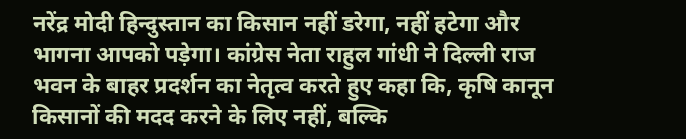नरेंद्र मोदी हिन्दुस्तान का किसान नहीं डरेगा, नहीं हटेगा और भागना आपको पड़ेगा। कांग्रेस नेता राहुल गांधी ने दिल्ली राज भवन के बाहर प्रदर्शन का नेतृत्व करते हुए कहा कि, कृषि कानून किसानों की मदद करने के लिए नहीं, बल्कि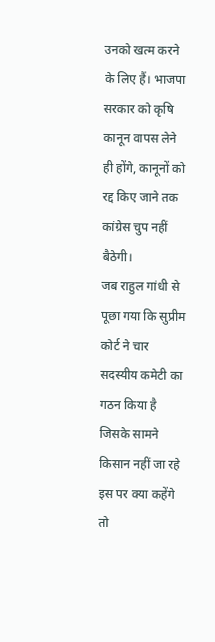उनको खत्म करने के लिए हैं। भाजपा सरकार को कृषि कानून वापस लेने ही होंगे, कानूनों को रद्द किए जाने तक कांग्रेस चुप नहीं बैठेगी।
जब राहुल गांधी से पूछा गया कि सुप्रीम कोर्ट ने चार सदस्यीय कमेटी का गठन किया है जिसके सामने किसान नहीं जा रहे इस पर क्या कहेंगे तो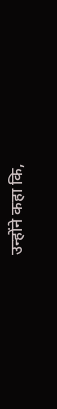उन्होंने कहा कि,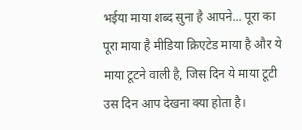भईया माया शब्द सुना है आपने... पूरा का पूरा माया है मीडिया क्रिएटेड माया है और ये माया टूटने वाली है, जिस दिन ये माया टूटी उस दिन आप देखना क्या होता है।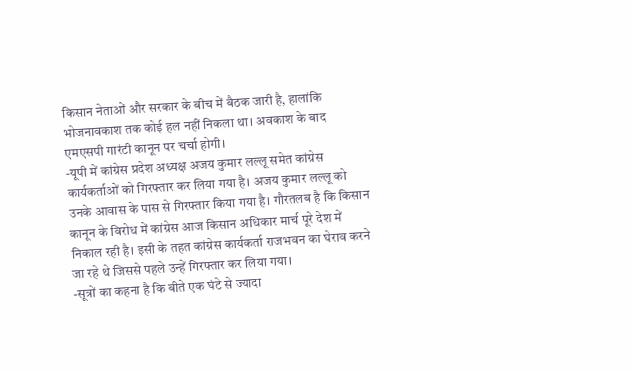किसान नेताओं और सरकार के बीच में बैठक जारी है, हालांकि भोजनावकाश तक कोई हल नहीं निकला था। अवकाश के बाद एमएसपी गारंटी कानून पर चर्चा होगी।
-यूपी में कांग्रेस प्रदेश अध्यक्ष अजय कुमार लल्लू समेत कांग्रेस कार्यकर्ताओं को गिरफ्तार कर लिया गया है। अजय कुमार लल्लू को उनके आवास के पास से गिरफ्तार किया गया है। गौरतलब है कि किसान कानून के विरोध में कांग्रेस आज किसान अधिकार मार्च पूरे देश में निकाल रही है। इसी के तहत कांग्रेस कार्यकर्ता राजभवन का घेराव करने जा रहे थे जिससे पहले उन्हें गिरफ्तार कर लिया गया।
-सूत्रों का कहना है कि बीते एक घंटे से ज्यादा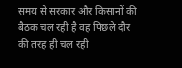समय से सरकार और किसानों की बैठक चल रही है वह पिछले दौर की तरह ही चल रही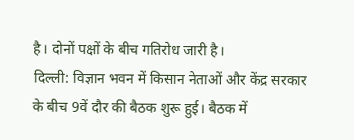है। दोनों पक्षों के बीच गतिरोध जारी है।
दिल्ली: विज्ञान भवन में किसान नेताओं और केंद्र सरकार के बीच 9वें दौर की बैठक शुरू हुई। बैठक में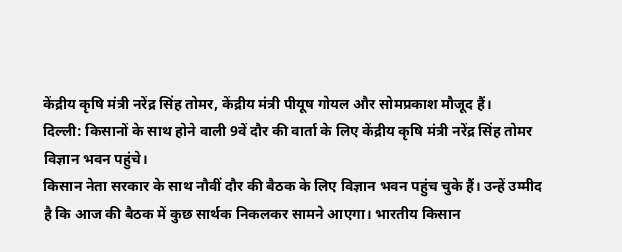केंद्रीय कृषि मंत्री नरेंद्र सिंह तोमर, केंद्रीय मंत्री पीयूष गोयल और सोमप्रकाश मौजूद हैं।
दिल्ली: किसानों के साथ होने वाली 9वें दौर की वार्ता के लिए केंद्रीय कृषि मंत्री नरेंद्र सिंह तोमर विज्ञान भवन पहुंचे।
किसान नेता सरकार के साथ नौवीं दौर की बैठक के लिए विज्ञान भवन पहुंच चुके हैं। उन्हें उम्मीद है कि आज की बैठक में कुछ सार्थक निकलकर सामने आएगा। भारतीय किसान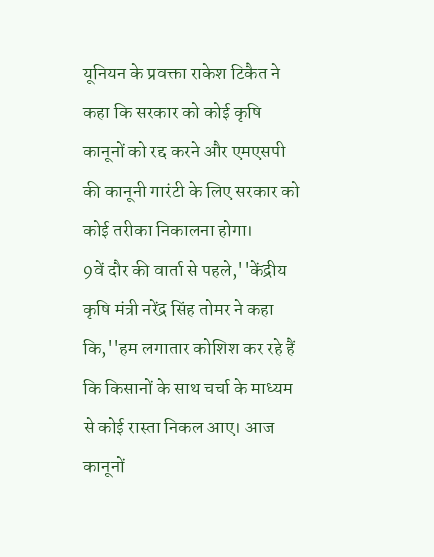यूनियन के प्रवक्ता राकेश टिकैत ने कहा कि सरकार को कोई कृषि कानूनों को रद्द करने और एमएसपी की कानूनी गारंटी के लिए सरकार को कोई तरीका निकालना होगा।
9वें दौर की वार्ता से पहले,''केंद्रीय कृषि मंत्री नरेंद्र सिंह तोमर ने कहा कि,''हम लगातार कोशिश कर रहे हैं कि किसानों के साथ चर्चा के माध्यम से कोई रास्ता निकल आए। आज कानूनों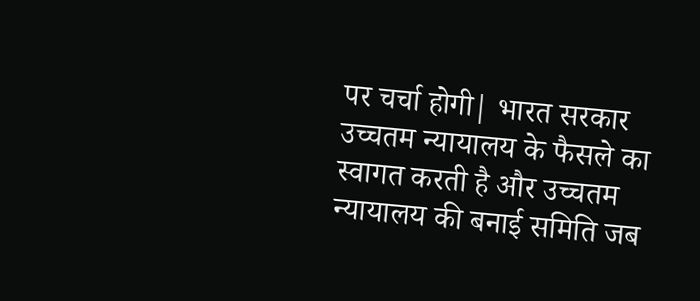पर चर्चा होगी| भारत सरकार उच्चतम न्यायालय के फैसले का स्वागत करती है और उच्चतम न्यायालय की बनाई समिति जब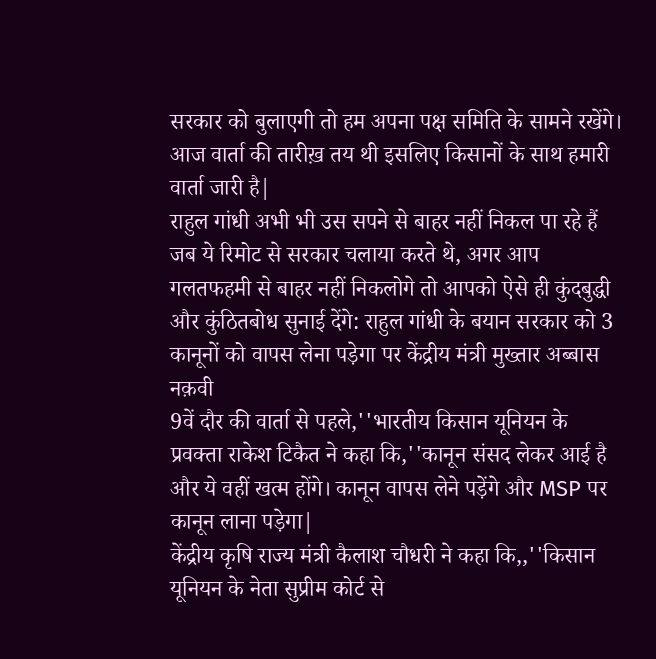सरकार को बुलाएगी तो हम अपना पक्ष समिति के सामने रखेंगे। आज वार्ता की तारीख़ तय थी इसलिए किसानों के साथ हमारी वार्ता जारी है|
राहुल गांधी अभी भी उस सपने से बाहर नहीं निकल पा रहे हैं जब ये रिमोट से सरकार चलाया करते थे, अगर आप गलतफहमी से बाहर नहीं निकलोगे तो आपको ऐसे ही कुंदबुद्धी और कुंठितबोध सुनाई देंगे: राहुल गांधी के बयान सरकार को 3 कानूनों को वापस लेना पड़ेगा पर केंद्रीय मंत्री मुख्तार अब्बास नक़वी
9वें दौर की वार्ता से पहले,''भारतीय किसान यूनियन के प्रवक्ता राकेश टिकैत ने कहा कि,''कानून संसद लेकर आई है और ये वहीं खत्म होंगे। कानून वापस लेने पड़ेंगे और MSP पर कानून लाना पड़ेगा|
केंद्रीय कृषि राज्य मंत्री कैलाश चौधरी ने कहा कि,,''किसान यूनियन के नेता सुप्रीम कोर्ट से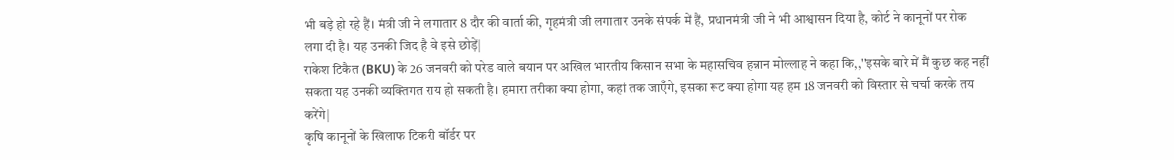भी बड़े हो रहे हैं। मंत्री जी ने लगातार 8 दौर की वार्ता की, गृहमंत्री जी लगातार उनके संपर्क में हैं, प्रधानमंत्री जी ने भी आश्वासन दिया है, कोर्ट ने कानूनों पर रोक लगा दी है। यह उनकी जिद है वे इसे छोड़ें|
राकेश टिकैत (BKU) के 26 जनवरी को परेड वाले बयान पर अखिल भारतीय किसान सभा के महासचिव हन्नान मोल्लाह ने कहा कि,,''इसके बारे में मैं कुछ कह नहीं सकता यह उनकी व्यक्तिगत राय हो सकती है। हमारा तरीका क्या होगा, कहां तक जाएँगे, इसका रूट क्या होगा यह हम 18 जनवरी को विस्तार से चर्चा करके तय करेंगे|
कृषि कानूनों के खिलाफ टिकरी बॉर्डर पर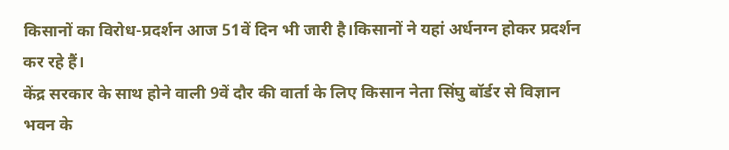किसानों का विरोध-प्रदर्शन आज 51वें दिन भी जारी है।किसानों ने यहां अर्धनग्न होकर प्रदर्शन कर रहे हैं।
केंद्र सरकार के साथ होने वाली 9वें दौर की वार्ता के लिए किसान नेता सिंघु बॉर्डर से विज्ञान भवन के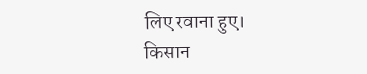लिए रवाना हुए।
किसान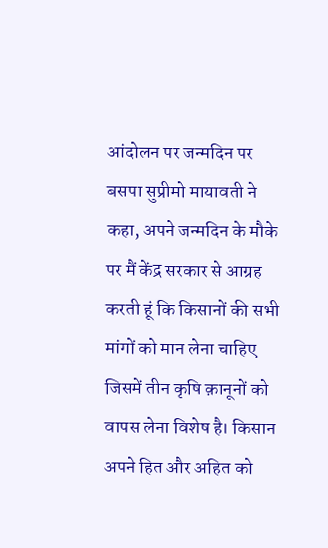आंदोलन पर जन्मदिन पर बसपा सुप्रीमो मायावती ने कहा, अपने जन्मदिन के मौके पर मैं केंद्र सरकार से आग्रह करती हूं कि किसानों की सभी मांगों को मान लेना चाहिए जिसमें तीन कृषि क़ानूनों को वापस लेना विशेष है। किसान अपने हित और अहित को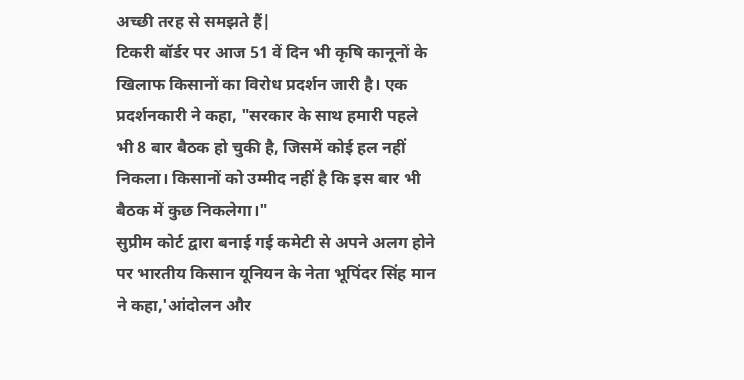अच्छी तरह से समझते हैं|
टिकरी बॉर्डर पर आज 51 वें दिन भी कृषि कानूनों के खिलाफ किसानों का विरोध प्रदर्शन जारी है। एक प्रदर्शनकारी ने कहा, "सरकार के साथ हमारी पहले भी 8 बार बैठक हो चुकी है, जिसमें कोई हल नहीं निकला। किसानों को उम्मीद नहीं है कि इस बार भी बैठक में कुछ निकलेगा।"
सुप्रीम कोर्ट द्वारा बनाई गई कमेटी से अपने अलग होने पर भारतीय किसान यूनियन के नेता भूपिंदर सिंह मान ने कहा,'आंदोलन और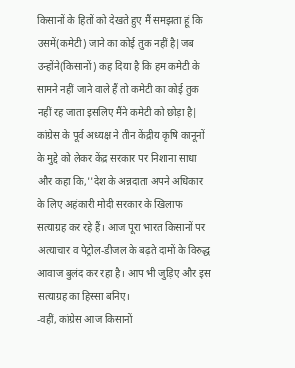किसानों के हितों को देखते हुए मैं समझता हूं कि उसमें(कमेटी) जाने का कोई तुक नहीं है|जब उन्होंने(किसानों) कह दिया है कि हम कमेटी के सामने नहीं जाने वाले हैं तो कमेटी का कोई तुक नहीं रह जाता इसलिए मैंने कमेटी को छोड़ा है|
कांग्रेस के पूर्व अध्यक्ष ने तीन केंद्रीय कृषि कानूनों के मुद्दे को लेकर केंद्र सरकार पर निशाना साधा और कहा कि,''देश के अन्नदाता अपने अधिकार के लिए अहंकारी मोदी सरकार के खिलाफ सत्याग्रह कर रहे हैं। आज पूरा भारत किसानों पर अत्याचार व पेट्रोल-डीजल के बढ़ते दामों के विरुद्ध आवाज बुलंद कर रहा है। आप भी जुड़िए और इस सत्याग्रह का हिस्सा बनिए।
-वहीं, कांग्रेस आज किसानों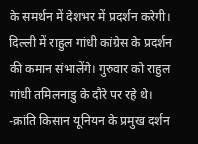के समर्थन में देशभर में प्रदर्शन करेगी। दिल्ली में राहुल गांधी कांग्रेस के प्रदर्शन की कमान संभालेंगे। गुरुवार को राहुल गांधी तमिलनाडु के दौरे पर रहे थे।
-क्रांति किसान यूनियन के प्रमुख दर्शन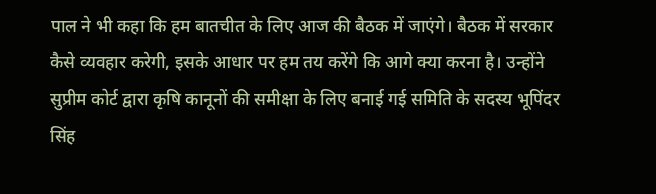पाल ने भी कहा कि हम बातचीत के लिए आज की बैठक में जाएंगे। बैठक में सरकार कैसे व्यवहार करेगी, इसके आधार पर हम तय करेंगे कि आगे क्या करना है। उन्होंने सुप्रीम कोर्ट द्वारा कृषि कानूनों की समीक्षा के लिए बनाई गई समिति के सदस्य भूपिंदर सिंह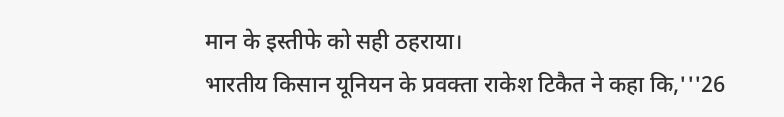मान के इस्तीफे को सही ठहराया।
भारतीय किसान यूनियन के प्रवक्ता राकेश टिकैत ने कहा कि,'''26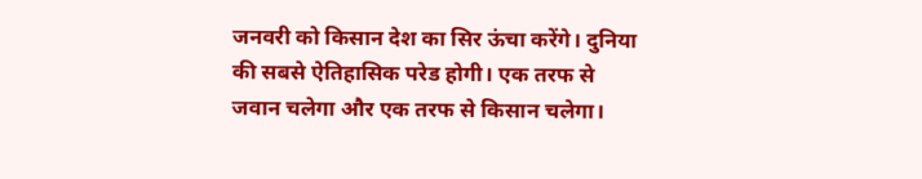जनवरी को किसान देश का सिर ऊंचा करेंगे। दुनिया की सबसे ऐतिहासिक परेड होगी। एक तरफ से जवान चलेगा और एक तरफ से किसान चलेगा।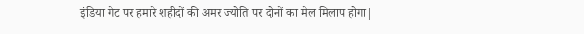इंडिया गेट पर हमारे शहीदों की अमर ज्योति पर दोनों का मेल मिलाप होगा|